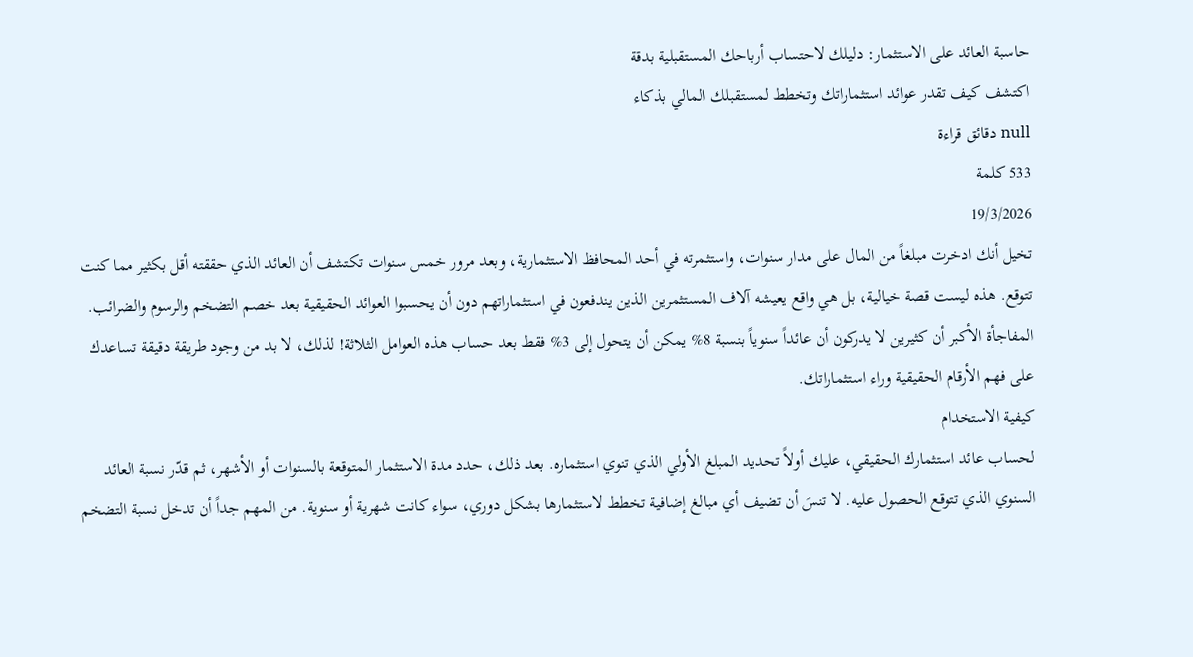حاسبة العائد على الاستثمار: دليلك لاحتساب أرباحك المستقبلية بدقة
اكتشف كيف تقدر عوائد استثماراتك وتخطط لمستقبلك المالي بذكاء
null دقائق قراءة
533 كلمة
19/3/2026
تخيل أنك ادخرت مبلغاً من المال على مدار سنوات، واستثمرته في أحد المحافظ الاستثمارية، وبعد مرور خمس سنوات تكتشف أن العائد الذي حققته أقل بكثير مما كنت تتوقع. هذه ليست قصة خيالية، بل هي واقع يعيشه آلاف المستثمرين الذين يندفعون في استثماراتهم دون أن يحسبوا العوائد الحقيقية بعد خصم التضخم والرسوم والضرائب. المفاجأة الأكبر أن كثيرين لا يدركون أن عائداً سنوياً بنسبة 8% يمكن أن يتحول إلى 3% فقط بعد حساب هذه العوامل الثلاثة! لذلك، لا بد من وجود طريقة دقيقة تساعدك على فهم الأرقام الحقيقية وراء استثماراتك.
كيفية الاستخدام
لحساب عائد استثمارك الحقيقي، عليك أولاً تحديد المبلغ الأولي الذي تنوي استثماره. بعد ذلك، حدد مدة الاستثمار المتوقعة بالسنوات أو الأشهر، ثم قدّر نسبة العائد السنوي الذي تتوقع الحصول عليه. لا تنسَ أن تضيف أي مبالغ إضافية تخطط لاستثمارها بشكل دوري، سواء كانت شهرية أو سنوية. من المهم جداً أن تدخل نسبة التضخم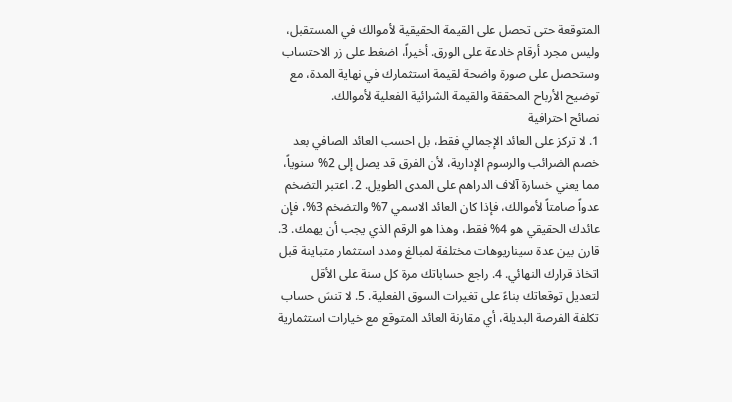المتوقعة حتى تحصل على القيمة الحقيقية لأموالك في المستقبل، وليس مجرد أرقام خادعة على الورق. أخيراً، اضغط على زر الاحتساب وستحصل على صورة واضحة لقيمة استثمارك في نهاية المدة، مع توضيح الأرباح المحققة والقيمة الشرائية الفعلية لأموالك.
نصائح احترافية
1. لا تركز على العائد الإجمالي فقط، بل احسب العائد الصافي بعد خصم الضرائب والرسوم الإدارية، لأن الفرق قد يصل إلى 2% سنوياً، مما يعني خسارة آلاف الدراهم على المدى الطويل. 2. اعتبر التضخم عدواً صامتاً لأموالك، فإذا كان العائد الاسمي 7% والتضخم 3%، فإن عائدك الحقيقي هو 4% فقط، وهذا هو الرقم الذي يجب أن يهمك. 3. قارن بين عدة سيناريوهات مختلفة لمبالغ ومدد استثمار متباينة قبل اتخاذ قرارك النهائي. 4. راجع حساباتك مرة كل سنة على الأقل لتعديل توقعاتك بناءً على تغيرات السوق الفعلية. 5. لا تنسَ حساب تكلفة الفرصة البديلة، أي مقارنة العائد المتوقع مع خيارات استثمارية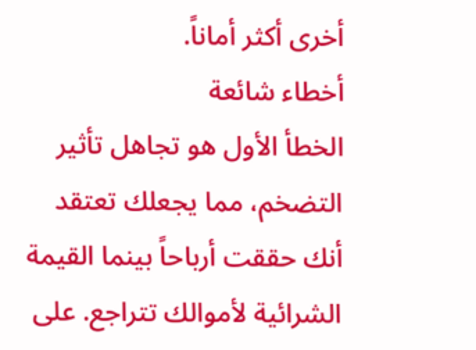أخرى أكثر أماناً.
أخطاء شائعة
الخطأ الأول هو تجاهل تأثير التضخم، مما يجعلك تعتقد أنك حققت أرباحاً بينما القيمة الشرائية لأموالك تتراجع. على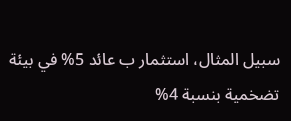سبيل المثال، استثمار ب عائد 5% في بيئة تضخمية بنسبة 4%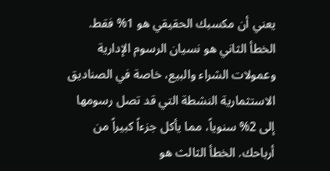يعني أن مكسبك الحقيقي هو 1% فقط. الخطأ الثاني هو نسيان الرسوم الإدارية وعمولات الشراء والبيع، خاصة في الصناديق الاستثمارية النشطة التي قد تصل رسومها إلى 2% سنوياً، مما يأكل جزءاً كبيراً من أرباحك. الخطأ الثالث هو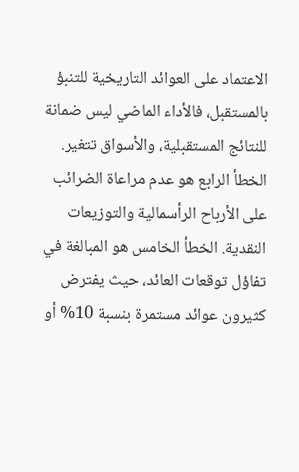الاعتماد على العوائد التاريخية للتنبؤ بالمستقبل، فالأداء الماضي ليس ضمانة للنتائج المستقبلية، والأسواق تتغير. الخطأ الرابع هو عدم مراعاة الضرائب على الأرباح الرأسمالية والتوزيعات النقدية. الخطأ الخامس هو المبالغة في تفاؤل توقعات العائد، حيث يفترض كثيرون عوائد مستمرة بنسبة 10% أو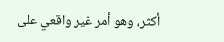أكثر، وهو أمر غير واقعي على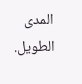المدى الطويل.